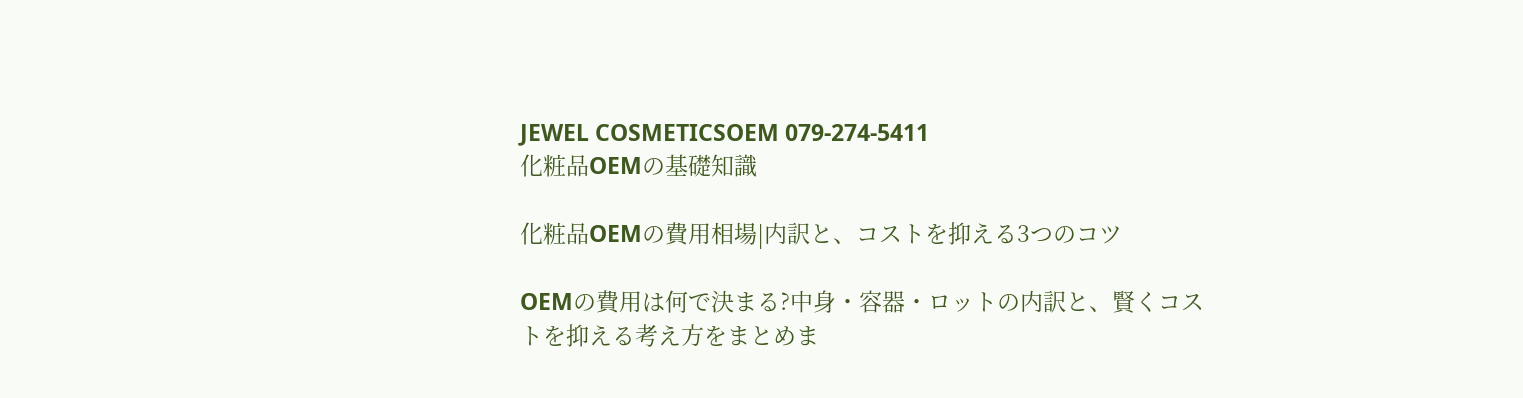JEWEL COSMETICSOEM 079-274-5411
化粧品OEMの基礎知識

化粧品OEMの費用相場|内訳と、コストを抑える3つのコツ

OEMの費用は何で決まる?中身・容器・ロットの内訳と、賢くコストを抑える考え方をまとめま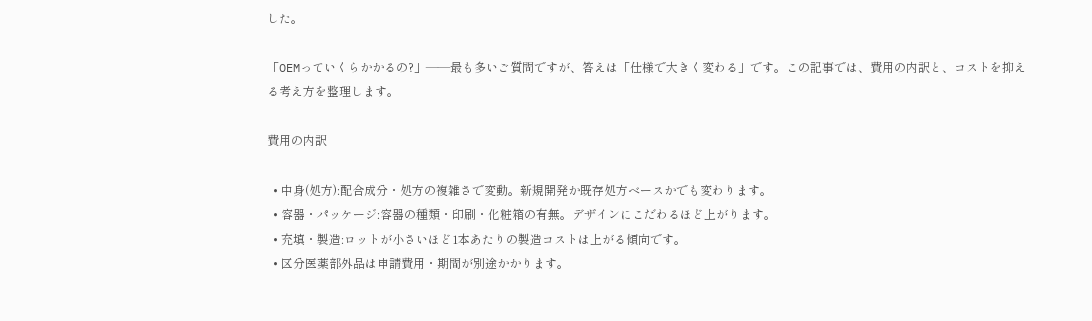した。

「OEMっていくらかかるの?」——最も多いご質問ですが、答えは「仕様で大きく変わる」です。この記事では、費用の内訳と、コストを抑える考え方を整理します。

費用の内訳

  • 中身(処方):配合成分・処方の複雑さで変動。新規開発か既存処方ベースかでも変わります。
  • 容器・パッケージ:容器の種類・印刷・化粧箱の有無。デザインにこだわるほど上がります。
  • 充填・製造:ロットが小さいほど1本あたりの製造コストは上がる傾向です。
  • 区分医薬部外品は申請費用・期間が別途かかります。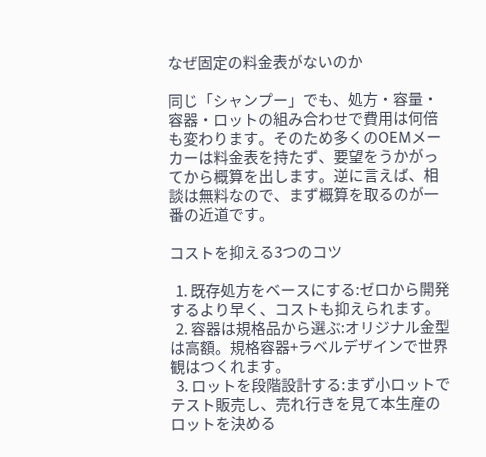なぜ固定の料金表がないのか

同じ「シャンプー」でも、処方・容量・容器・ロットの組み合わせで費用は何倍も変わります。そのため多くのOEMメーカーは料金表を持たず、要望をうかがってから概算を出します。逆に言えば、相談は無料なので、まず概算を取るのが一番の近道です。

コストを抑える3つのコツ

  1. 既存処方をベースにする:ゼロから開発するより早く、コストも抑えられます。
  2. 容器は規格品から選ぶ:オリジナル金型は高額。規格容器+ラベルデザインで世界観はつくれます。
  3. ロットを段階設計する:まず小ロットでテスト販売し、売れ行きを見て本生産のロットを決める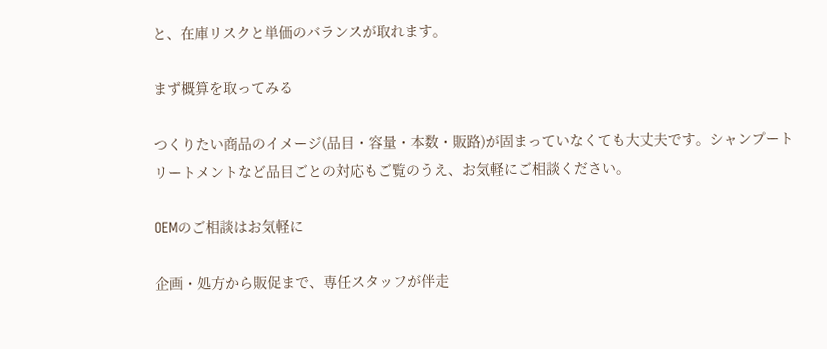と、在庫リスクと単価のバランスが取れます。

まず概算を取ってみる

つくりたい商品のイメージ(品目・容量・本数・販路)が固まっていなくても大丈夫です。シャンプートリートメントなど品目ごとの対応もご覧のうえ、お気軽にご相談ください。

OEMのご相談はお気軽に

企画・処方から販促まで、専任スタッフが伴走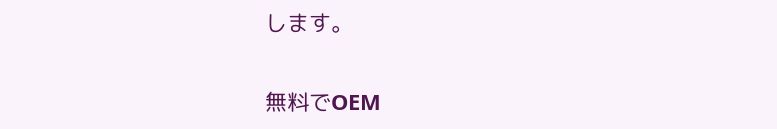します。

無料でOEM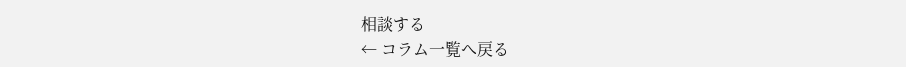相談する
← コラム一覧へ戻る